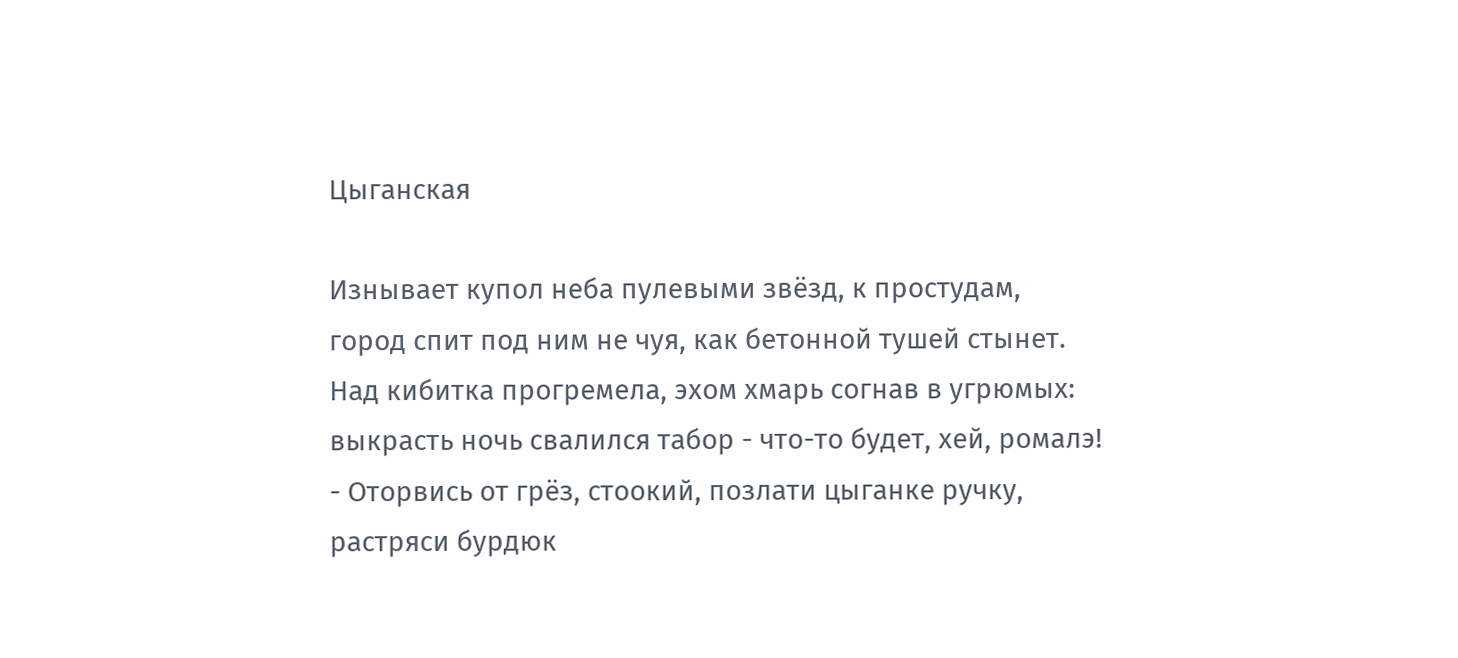Цыганская

Изнывает купол неба пулевыми звёзд, к простудам,
город спит под ним не чуя, как бетонной тушей стынет.
Над кибитка прогремела, эхом хмарь согнав в угрюмых:
выкрасть ночь свалился табор - что-то будет, хей, ромалэ!
- Оторвись от грёз, стоокий, позлати цыганке ручку,
растряси бурдюк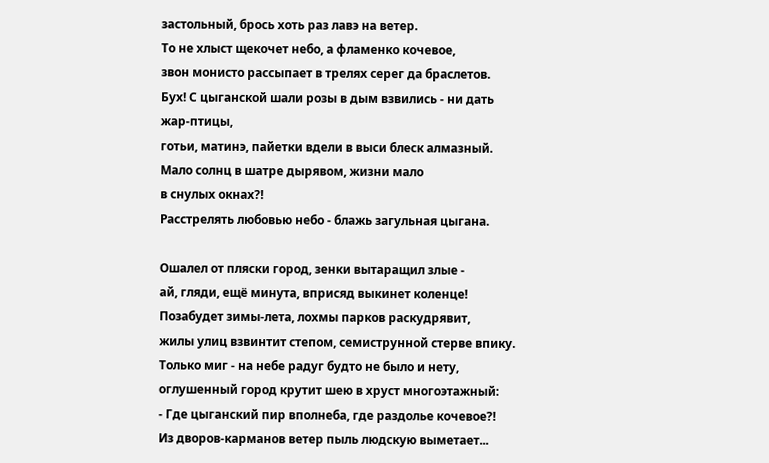застольный, брось хоть раз лавэ на ветер.
То не хлыст щекочет небо, а фламенко кочевое,
звон монисто рассыпает в трелях серег да браслетов.
Бух! С цыганской шали розы в дым взвились - ни дать жар-птицы,
готьи, матинэ, пайетки вдели в выси блеск алмазный.
Мало солнц в шатре дырявом, жизни мало
в снулых окнах?!
Расстрелять любовью небо - блажь загульная цыгана.

Ошалел от пляски город, зенки вытаращил злые -
ай, гляди, ещё минута, вприсяд выкинет коленце!
Позабудет зимы-лета, лохмы парков раскудрявит,
жилы улиц взвинтит степом, семиструнной стерве впику.
Только миг - на небе радуг будто не было и нету,
оглушенный город крутит шею в хруст многоэтажный:
- Где цыганский пир вполнеба, где раздолье кочевое?!
Из дворов-карманов ветер пыль людскую выметает...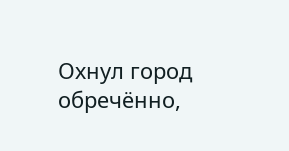Охнул город обречённо,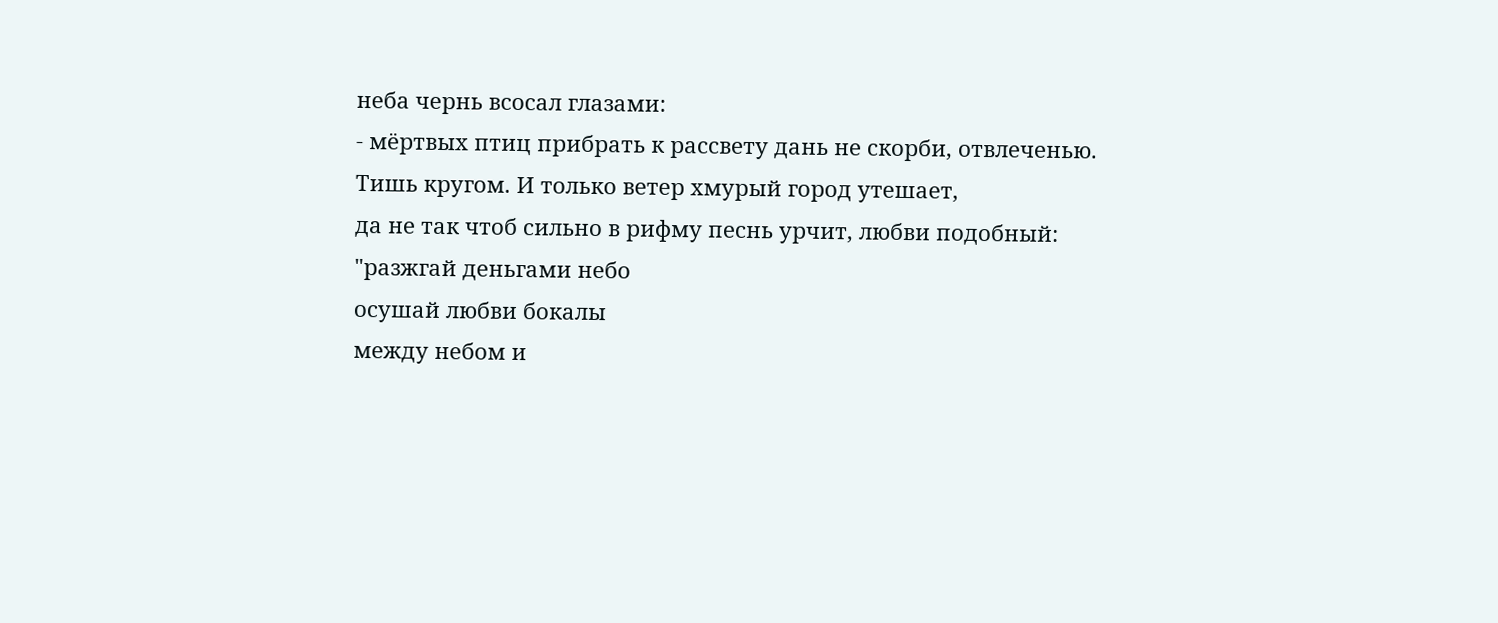неба чернь всосал глазами:
- мёртвых птиц прибрать к рассвету дань не скорби, отвлеченью.
Тишь кругом. И только ветер хмурый город утешает,
да не так чтоб сильно в рифму песнь урчит, любви подобный:
"разжгай деньгами небо
осушай любви бокалы
между небом и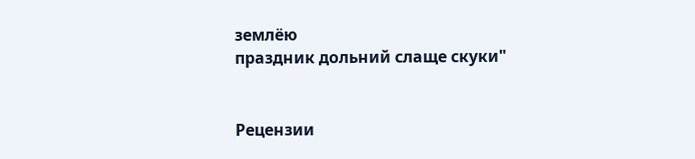землёю
праздник дольний слаще скуки"


Рецензии